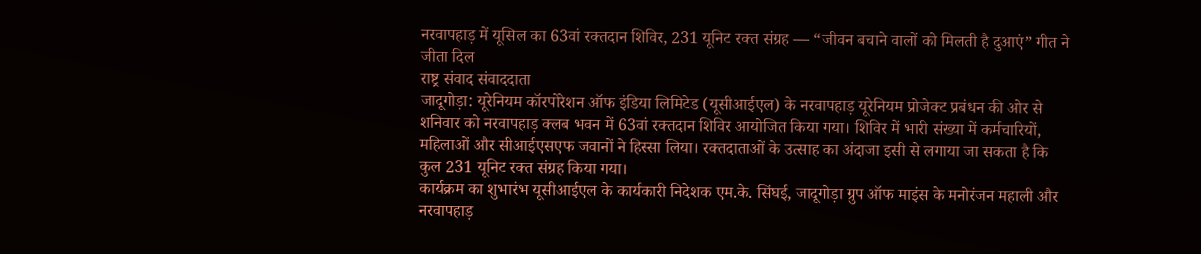नरवापहाड़ में यूसिल का 63वां रक्तदान शिविर, 231 यूनिट रक्त संग्रह — “जीवन बचाने वालों को मिलती है दुआएं” गीत ने जीता दिल
राष्ट्र संवाद संवाददाता
जादूगोड़ा: यूरेनियम कॉरपोरेशन ऑफ इंडिया लिमिटेड (यूसीआईएल) के नरवापहाड़ यूरेनियम प्रोजेक्ट प्रबंधन की ओर से शनिवार को नरवापहाड़ क्लब भवन में 63वां रक्तदान शिविर आयोजित किया गया। शिविर में भारी संख्या में कर्मचारियों, महिलाओं और सीआईएसएफ जवानों ने हिस्सा लिया। रक्तदाताओं के उत्साह का अंदाजा इसी से लगाया जा सकता है कि कुल 231 यूनिट रक्त संग्रह किया गया।
कार्यक्रम का शुभारंभ यूसीआईएल के कार्यकारी निदेशक एम.के. सिंघई, जादूगोड़ा ग्रुप ऑफ माइंस के मनोरंजन महाली और नरवापहाड़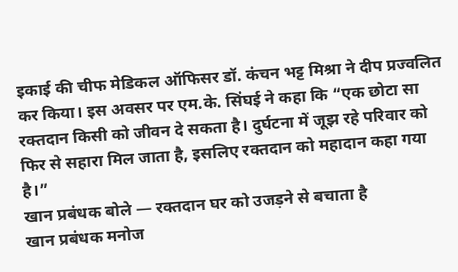इकाई की चीफ मेडिकल ऑफिसर डॉ. कंचन भट्ट मिश्रा ने दीप प्रज्वलित कर किया। इस अवसर पर एम.के. सिंघई ने कहा कि “एक छोटा सा रक्तदान किसी को जीवन दे सकता है। दुर्घटना में जूझ रहे परिवार को फिर से सहारा मिल जाता है, इसलिए रक्तदान को महादान कहा गया है।”
खान प्रबंधक बोले — रक्तदान घर को उजड़ने से बचाता है
खान प्रबंधक मनोज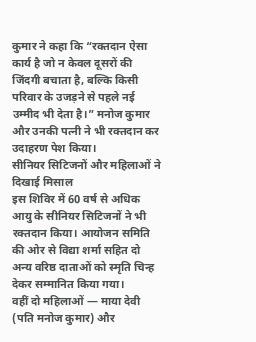कुमार ने कहा कि “रक्तदान ऐसा कार्य है जो न केवल दूसरों की जिंदगी बचाता है, बल्कि किसी परिवार के उजड़ने से पहले नई उम्मीद भी देता है।” मनोज कुमार और उनकी पत्नी ने भी रक्तदान कर उदाहरण पेश किया।
सीनियर सिटिजनों और महिलाओं ने दिखाई मिसाल
इस शिविर में 60 वर्ष से अधिक आयु के सीनियर सिटिजनों ने भी रक्तदान किया। आयोजन समिति की ओर से विद्या शर्मा सहित दो अन्य वरिष्ठ दाताओं को स्मृति चिन्ह देकर सम्मानित किया गया।
वहीं दो महिलाओं — माया देवी (पति मनोज कुमार) और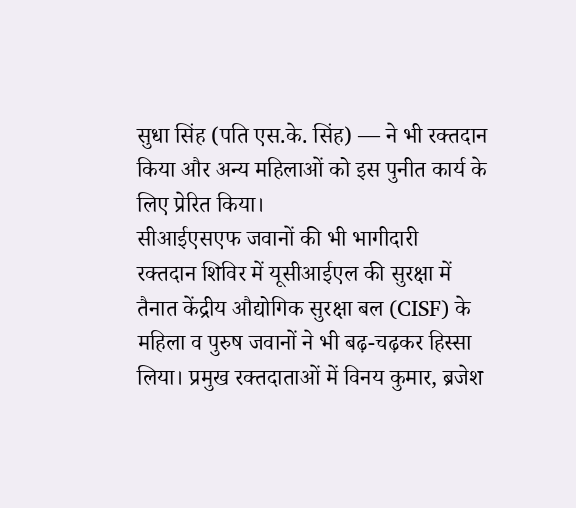सुधा सिंह (पति एस.के. सिंह) — ने भी रक्तदान किया और अन्य महिलाओं को इस पुनीत कार्य के लिए प्रेरित किया।
सीआईएसएफ जवानों की भी भागीदारी
रक्तदान शिविर में यूसीआईएल की सुरक्षा में तैनात केंद्रीय औद्योगिक सुरक्षा बल (CISF) के महिला व पुरुष जवानों ने भी बढ़-चढ़कर हिस्सा लिया। प्रमुख रक्तदाताओं में विनय कुमार, ब्रजेश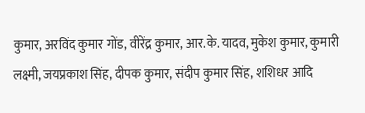कुमार, अरविंद कुमार गोंड, वीरेंद्र कुमार, आर.के. यादव, मुकेश कुमार, कुमारी लक्ष्मी, जयप्रकाश सिंह, दीपक कुमार, संदीप कुमार सिंह, शशिधर आदि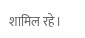शामिल रहे।